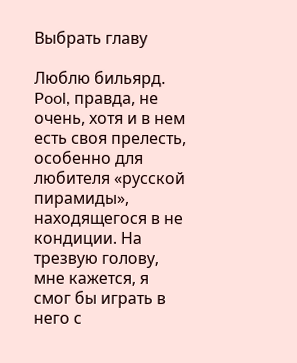Выбрать главу

Люблю бильярд. Pool, правда, не очень, хотя и в нем есть своя прелесть, особенно для любителя «русской пирамиды», находящегося в не кондиции. На трезвую голову, мне кажется, я смог бы играть в него с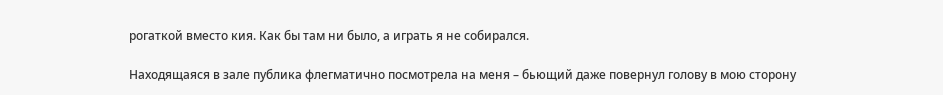рогаткой вместо кия. Как бы там ни было, а играть я не собирался.

Находящаяся в зале публика флегматично посмотрела на меня – бьющий даже повернул голову в мою сторону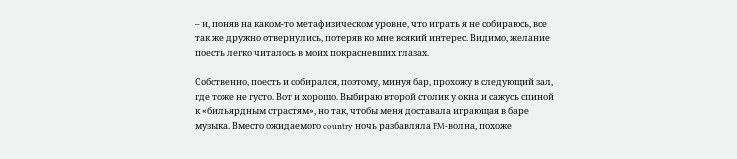– и, поняв на каком-то метафизическом уровне, что играть я не собираюсь, все так же дружно отвернулись, потеряв ко мне всякий интерес. Видимо, желание поесть легко читалось в моих покрасневших глазах.

Собственно, поесть и собирался, поэтому, минуя бар, прохожу в следующий зал, где тоже не густо. Вот и хорошо. Выбираю второй столик у окна и сажусь спиной к «бильярдным страстям», но так, чтобы меня доставала играющая в баре музыка. Вместо ожидаемого country ночь разбавляла FM-волна, похоже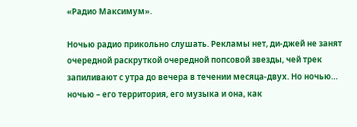«Радио Максимум».

Ночью радио прикольно слушать. Рекламы нет, ди-джей не занят очередной раскруткой очередной попсовой звезды, чей трек запиливают с утра до вечера в течении месяца-двух. Но ночью… ночью – его территория, его музыка и она, как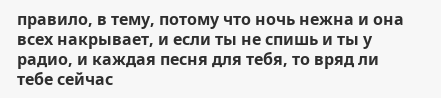правило, в тему, потому что ночь нежна и она всех накрывает, и если ты не спишь и ты у радио, и каждая песня для тебя, то вряд ли тебе сейчас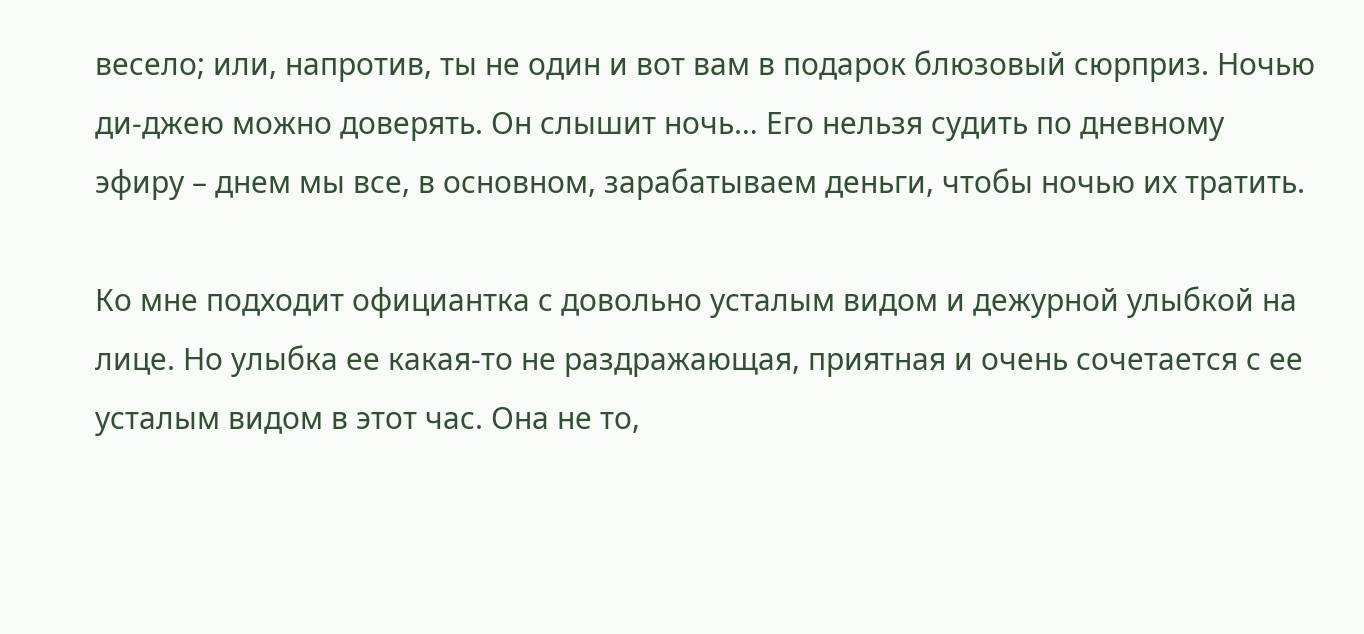весело; или, напротив, ты не один и вот вам в подарок блюзовый сюрприз. Ночью ди-джею можно доверять. Он слышит ночь… Его нельзя судить по дневному эфиру – днем мы все, в основном, зарабатываем деньги, чтобы ночью их тратить.

Ко мне подходит официантка с довольно усталым видом и дежурной улыбкой на лице. Но улыбка ее какая-то не раздражающая, приятная и очень сочетается с ее усталым видом в этот час. Она не то,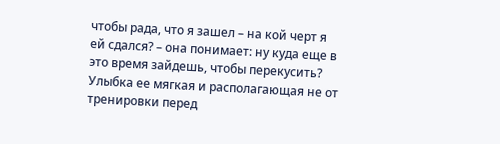чтобы рада, что я зашел – на кой черт я ей сдался? – она понимает: ну куда еще в это время зайдешь, чтобы перекусить? Улыбка ее мягкая и располагающая не от тренировки перед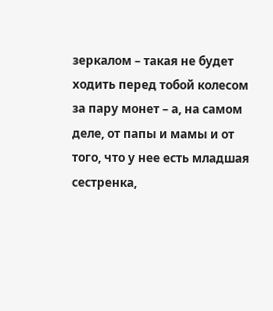зеркалом – такая не будет ходить перед тобой колесом за пару монет – а, на самом деле, от папы и мамы и от того, что у нее есть младшая сестренка,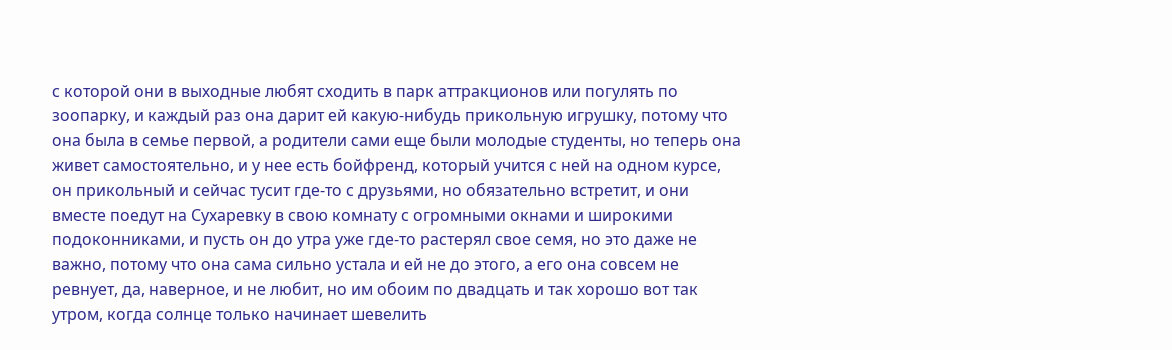с которой они в выходные любят сходить в парк аттракционов или погулять по зоопарку, и каждый раз она дарит ей какую-нибудь прикольную игрушку, потому что она была в семье первой, а родители сами еще были молодые студенты, но теперь она живет самостоятельно, и у нее есть бойфренд, который учится с ней на одном курсе, он прикольный и сейчас тусит где-то с друзьями, но обязательно встретит, и они вместе поедут на Сухаревку в свою комнату с огромными окнами и широкими подоконниками, и пусть он до утра уже где-то растерял свое семя, но это даже не важно, потому что она сама сильно устала и ей не до этого, а его она совсем не ревнует, да, наверное, и не любит, но им обоим по двадцать и так хорошо вот так утром, когда солнце только начинает шевелить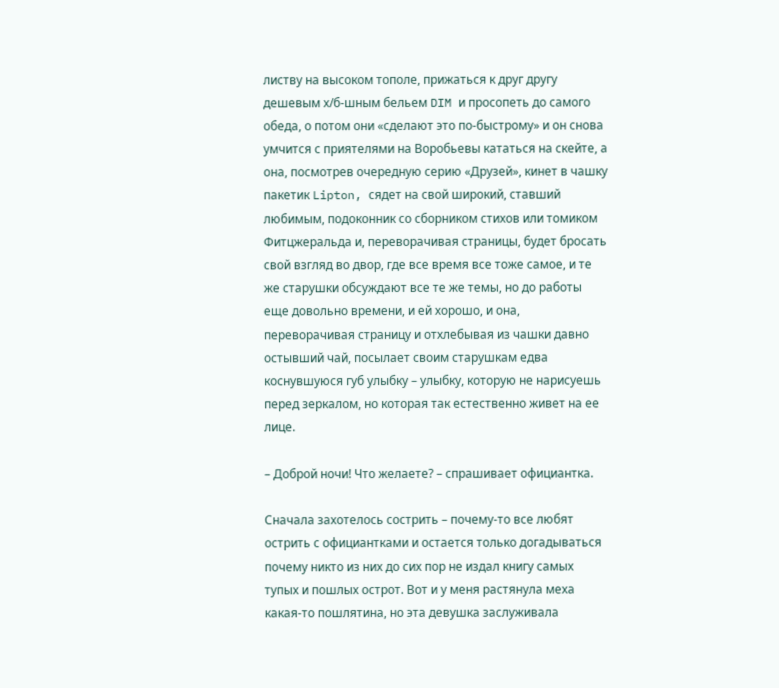листву на высоком тополе, прижаться к друг другу дешевым х/б-шным бельем DIM и просопеть до самого обеда, о потом они «сделают это по-быстрому» и он снова умчится с приятелями на Воробьевы кататься на скейте, а она, посмотрев очередную серию «Друзей», кинет в чашку пакетик Lipton, сядет на свой широкий, ставший любимым, подоконник со сборником стихов или томиком Фитцжеральда и, переворачивая страницы, будет бросать свой взгляд во двор, где все время все тоже самое, и те же старушки обсуждают все те же темы, но до работы еще довольно времени, и ей хорошо, и она, переворачивая страницу и отхлебывая из чашки давно остывший чай, посылает своим старушкам едва коснувшуюся губ улыбку – улыбку, которую не нарисуешь перед зеркалом, но которая так естественно живет на ее лице.

– Доброй ночи! Что желаете? – спрашивает официантка.

Сначала захотелось сострить – почему-то все любят острить с официантками и остается только догадываться почему никто из них до сих пор не издал книгу самых тупых и пошлых острот. Вот и у меня растянула меха какая-то пошлятина, но эта девушка заслуживала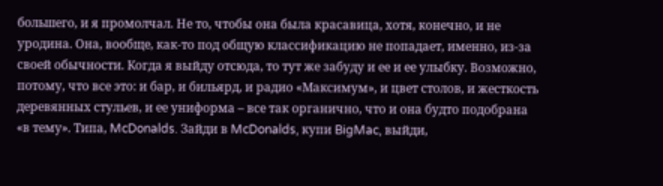большего, и я промолчал. Не то, чтобы она была красавица, хотя, конечно, и не уродина. Она, вообще, как-то под общую классификацию не попадает, именно, из-за своей обычности. Когда я выйду отсюда, то тут же забуду и ее и ее улыбку. Возможно, потому, что все это: и бар, и бильярд, и радио «Максимум», и цвет столов, и жесткость деревянных стульев, и ее униформа – все так органично, что и она будто подобрана «в тему». Типа, McDonalds. Зайди в McDonalds, купи BigMac, выйди,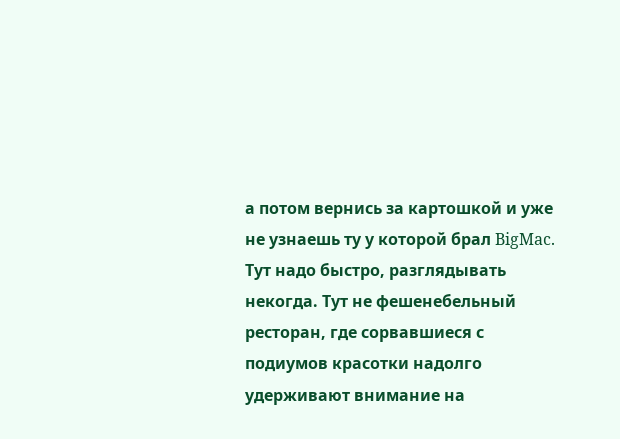а потом вернись за картошкой и уже не узнаешь ту у которой брал BigMac. Тут надо быстро, разглядывать некогда. Тут не фешенебельный ресторан, где сорвавшиеся с подиумов красотки надолго удерживают внимание на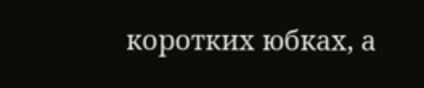коротких юбках, а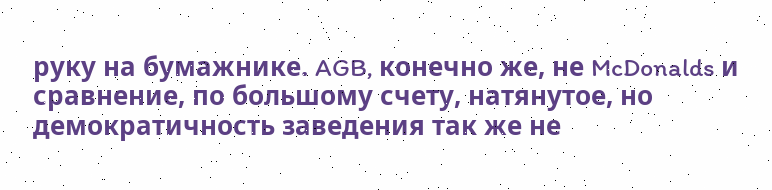руку на бумажнике. AGB, конечно же, не McDonalds и сравнение, по большому счету, натянутое, но демократичность заведения так же не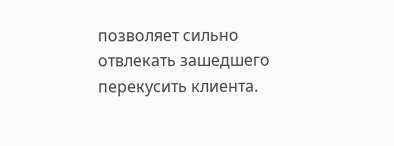позволяет сильно отвлекать зашедшего перекусить клиента.